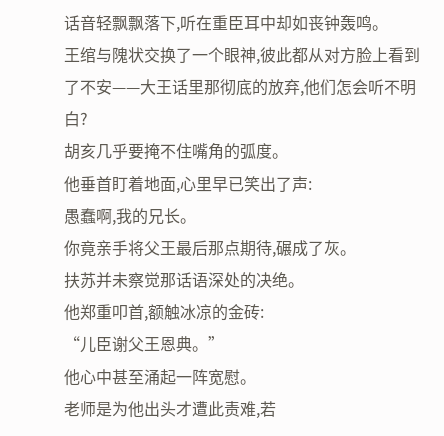话音轻飘飘落下,听在重臣耳中却如丧钟轰鸣。
王绾与隗状交换了一个眼神,彼此都从对方脸上看到了不安——大王话里那彻底的放弃,他们怎会听不明白?
胡亥几乎要掩不住嘴角的弧度。
他垂首盯着地面,心里早已笑出了声:
愚蠢啊,我的兄长。
你竟亲手将父王最后那点期待,碾成了灰。
扶苏并未察觉那话语深处的决绝。
他郑重叩首,额触冰凉的金砖:
“儿臣谢父王恩典。”
他心中甚至涌起一阵宽慰。
老师是为他出头才遭此责难,若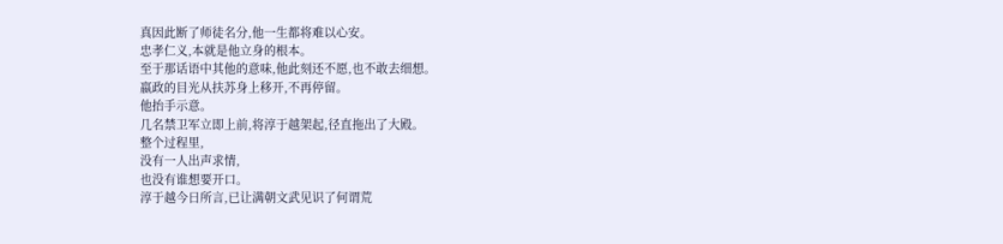真因此断了师徒名分,他一生都将难以心安。
忠孝仁义,本就是他立身的根本。
至于那话语中其他的意味,他此刻还不愿,也不敢去细想。
嬴政的目光从扶苏身上移开,不再停留。
他抬手示意。
几名禁卫军立即上前,将淳于越架起,径直拖出了大殿。
整个过程里,
没有一人出声求情,
也没有谁想要开口。
淳于越今日所言,已让满朝文武见识了何谓荒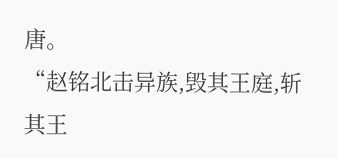唐。
“赵铭北击异族,毁其王庭,斩其王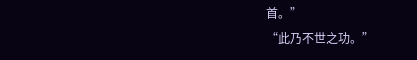首。”
“此乃不世之功。”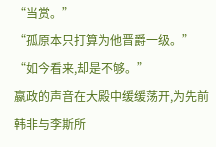“当赏。”
“孤原本只打算为他晋爵一级。”
“如今看来,却是不够。”
嬴政的声音在大殿中缓缓荡开,为先前韩非与李斯所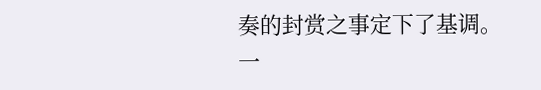奏的封赏之事定下了基调。
一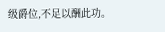级爵位,不足以酬此功。